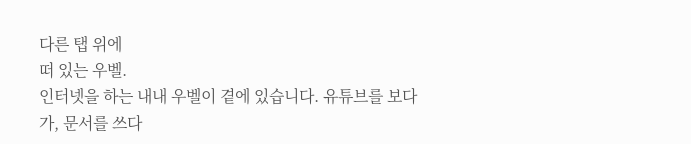다른 탭 위에
떠 있는 우벨.
인터넷을 하는 내내 우벨이 곁에 있습니다. 유튜브를 보다가, 문서를 쓰다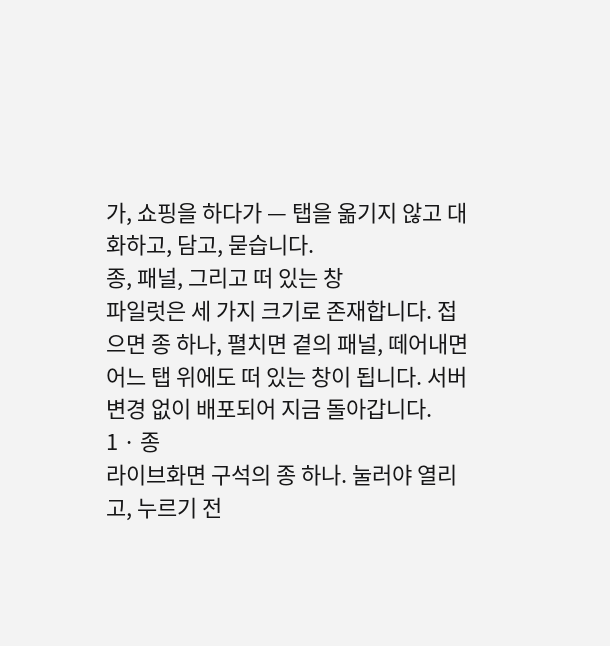가, 쇼핑을 하다가 — 탭을 옮기지 않고 대화하고, 담고, 묻습니다.
종, 패널, 그리고 떠 있는 창
파일럿은 세 가지 크기로 존재합니다. 접으면 종 하나, 펼치면 곁의 패널, 떼어내면 어느 탭 위에도 떠 있는 창이 됩니다. 서버 변경 없이 배포되어 지금 돌아갑니다.
1 · 종
라이브화면 구석의 종 하나. 눌러야 열리고, 누르기 전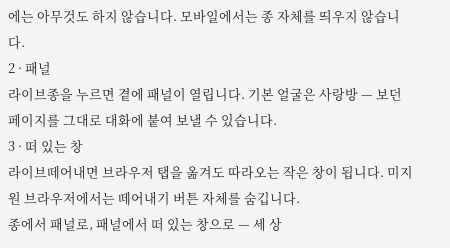에는 아무것도 하지 않습니다. 모바일에서는 종 자체를 띄우지 않습니다.
2 · 패널
라이브종을 누르면 곁에 패널이 열립니다. 기본 얼굴은 사랑방 — 보던 페이지를 그대로 대화에 붙여 보낼 수 있습니다.
3 · 떠 있는 창
라이브떼어내면 브라우저 탭을 옮겨도 따라오는 작은 창이 됩니다. 미지원 브라우저에서는 떼어내기 버튼 자체를 숨깁니다.
종에서 패널로, 패널에서 떠 있는 창으로 — 세 상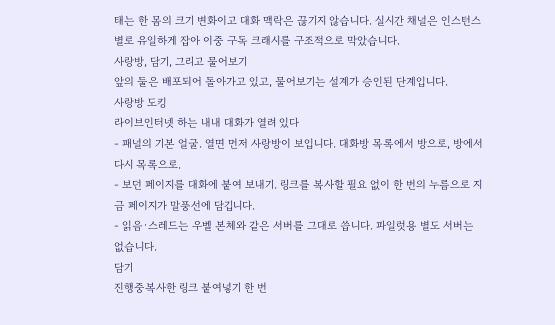태는 한 몸의 크기 변화이고 대화 맥락은 끊기지 않습니다. 실시간 채널은 인스턴스별로 유일하게 잡아 이중 구독 크래시를 구조적으로 막았습니다.
사랑방, 담기, 그리고 물어보기
앞의 둘은 배포되어 돌아가고 있고, 물어보기는 설계가 승인된 단계입니다.
사랑방 도킹
라이브인터넷 하는 내내 대화가 열려 있다
- 패널의 기본 얼굴. 열면 먼저 사랑방이 보입니다. 대화방 목록에서 방으로, 방에서 다시 목록으로.
- 보던 페이지를 대화에 붙여 보내기. 링크를 복사할 필요 없이 한 번의 누름으로 지금 페이지가 말풍선에 담깁니다.
- 읽음·스레드는 우벨 본체와 같은 서버를 그대로 씁니다. 파일럿용 별도 서버는 없습니다.
담기
진행중복사한 링크 붙여넣기 한 번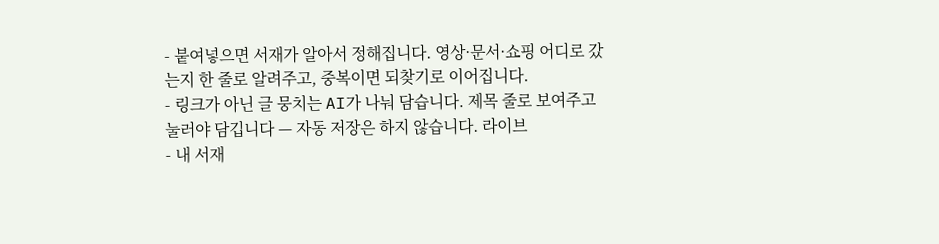- 붙여넣으면 서재가 알아서 정해집니다. 영상·문서·쇼핑 어디로 갔는지 한 줄로 알려주고, 중복이면 되찾기로 이어집니다.
- 링크가 아닌 글 뭉치는 AI가 나눠 담습니다. 제목 줄로 보여주고 눌러야 담깁니다 — 자동 저장은 하지 않습니다. 라이브
- 내 서재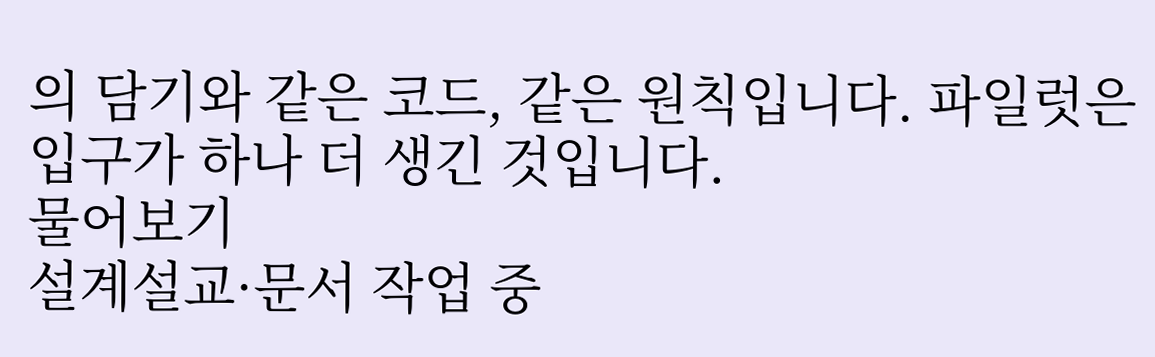의 담기와 같은 코드, 같은 원칙입니다. 파일럿은 입구가 하나 더 생긴 것입니다.
물어보기
설계설교·문서 작업 중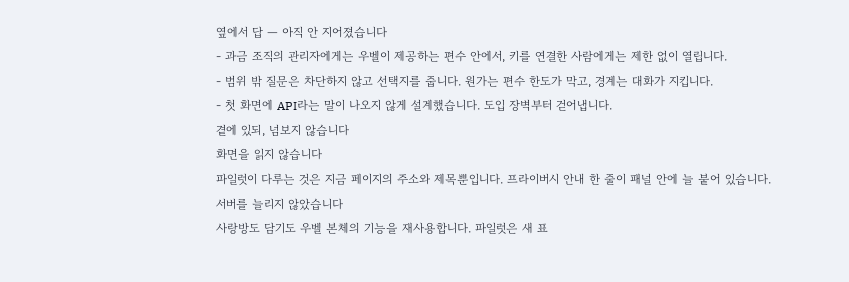옆에서 답 — 아직 안 지어졌습니다
- 과금 조직의 관리자에게는 우벨이 제공하는 편수 안에서, 키를 연결한 사람에게는 제한 없이 열립니다.
- 범위 밖 질문은 차단하지 않고 선택지를 줍니다. 원가는 편수 한도가 막고, 경계는 대화가 지킵니다.
- 첫 화면에 API라는 말이 나오지 않게 설계했습니다. 도입 장벽부터 걷어냅니다.
곁에 있되, 넘보지 않습니다
화면을 읽지 않습니다
파일럿이 다루는 것은 지금 페이지의 주소와 제목뿐입니다. 프라이버시 안내 한 줄이 패널 안에 늘 붙어 있습니다.
서버를 늘리지 않았습니다
사랑방도 담기도 우벨 본체의 기능을 재사용합니다. 파일럿은 새 표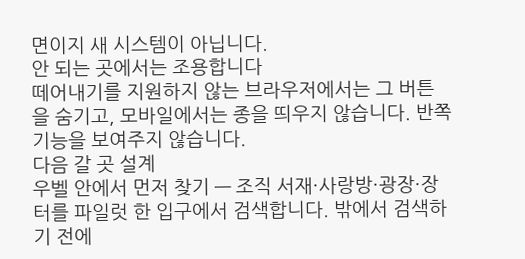면이지 새 시스템이 아닙니다.
안 되는 곳에서는 조용합니다
떼어내기를 지원하지 않는 브라우저에서는 그 버튼을 숨기고, 모바일에서는 종을 띄우지 않습니다. 반쪽 기능을 보여주지 않습니다.
다음 갈 곳 설계
우벨 안에서 먼저 찾기 — 조직 서재·사랑방·광장·장터를 파일럿 한 입구에서 검색합니다. 밖에서 검색하기 전에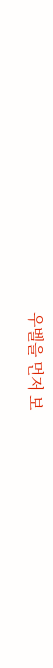우벨을 먼저 보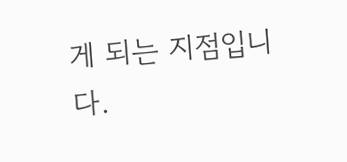게 되는 지점입니다.